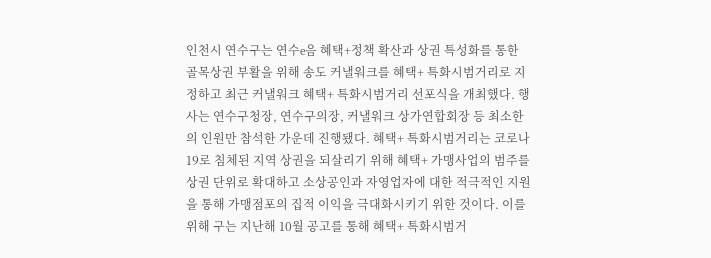인천시 연수구는 연수e음 혜택+정책 확산과 상권 특성화를 통한 골목상권 부활을 위해 송도 커낼워크를 혜택+ 특화시범거리로 지정하고 최근 커낼워크 혜택+ 특화시범거리 선포식을 개최했다. 행사는 연수구청장, 연수구의장, 커낼워크 상가연합회장 등 최소한의 인원만 참석한 가운데 진행됐다. 혜택+ 특화시범거리는 코로나19로 침체된 지역 상권을 되살리기 위해 혜택+ 가맹사업의 범주를 상권 단위로 확대하고 소상공인과 자영업자에 대한 적극적인 지원을 통해 가맹점포의 집적 이익을 극대화시키기 위한 것이다. 이를 위해 구는 지난해 10월 공고를 통해 혜택+ 특화시범거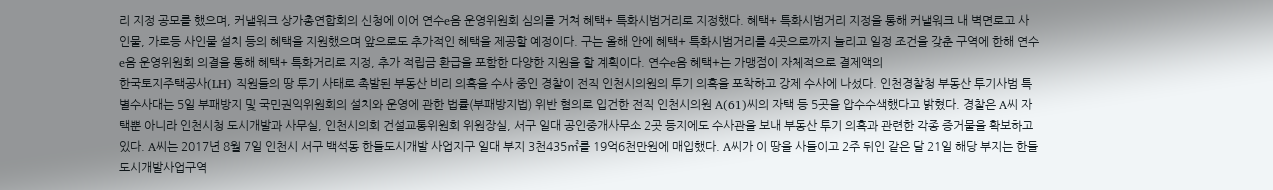리 지정 공모를 했으며, 커낼워크 상가총연합회의 신청에 이어 연수e음 운영위원회 심의를 거쳐 혜택+ 특화시범거리로 지정했다. 혜택+ 특화시범거리 지정을 통해 커낼워크 내 벽면로고 사인물, 가로등 사인물 설치 등의 혜택을 지원했으며 앞으로도 추가적인 혜택을 제공할 예정이다. 구는 올해 안에 혜택+ 특화시범거리를 4곳으로까지 늘리고 일정 조건을 갖춘 구역에 한해 연수e음 운영위원회 의결을 통해 혜택+ 특화거리로 지정, 추가 적립금 환급을 포함한 다양한 지원을 할 계획이다. 연수e음 혜택+는 가맹점이 자체적으로 결제액의
한국토지주택공사(LH) 직원들의 땅 투기 사태로 촉발된 부동산 비리 의혹을 수사 중인 경찰이 전직 인천시의원의 투기 의혹을 포착하고 강제 수사에 나섰다. 인천경찰청 부동산 투기사범 특별수사대는 5일 부패방지 및 국민권익위원회의 설치와 운영에 관한 법률(부패방지법) 위반 혐의로 입건한 전직 인천시의원 A(61)씨의 자택 등 5곳을 압수수색했다고 밝혔다. 경찰은 A씨 자택뿐 아니라 인천시청 도시개발과 사무실, 인천시의회 건설교통위원회 위원장실, 서구 일대 공인중개사무소 2곳 등지에도 수사관을 보내 부동산 투기 의혹과 관련한 각종 증거물을 확보하고 있다. A씨는 2017년 8월 7일 인천시 서구 백석동 한들도시개발 사업지구 일대 부지 3천435㎡를 19억6천만원에 매입했다. A씨가 이 땅을 사들이고 2주 뒤인 같은 달 21일 해당 부지는 한들도시개발사업구역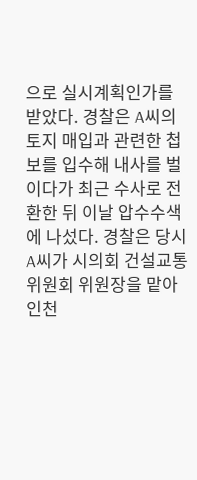으로 실시계획인가를 받았다. 경찰은 A씨의 토지 매입과 관련한 첩보를 입수해 내사를 벌이다가 최근 수사로 전환한 뒤 이날 압수수색에 나섰다. 경찰은 당시 A씨가 시의회 건설교통위원회 위원장을 맡아 인천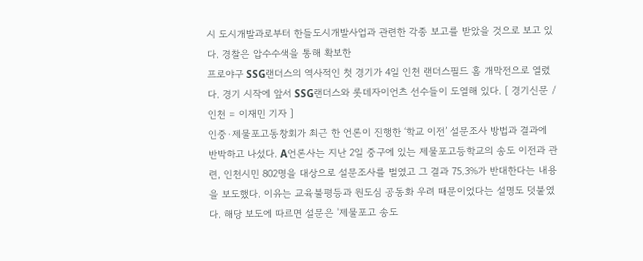시 도시개발과로부터 한들도시개발사업과 관련한 각종 보고를 받았을 것으로 보고 있다. 경찰은 압수수색을 통해 확보한
프로야구 SSG랜더스의 역사적인 첫 경기가 4일 인천 랜더스필드 홈 개막전으로 열렸다. 경기 시작에 앞서 SSG랜더스와 롯데자이언츠 선수들이 도열해 있다. [ 경기신문 / 인천 = 이재민 기자 ]
인중·제물포고동창회가 최근 한 언론이 진행한 ‘학교 이전’ 설문조사 방법과 결과에 반박하고 나섰다. A언론사는 지난 2일 중구에 있는 제물포고등학교의 송도 이전과 관련, 인천시민 802명을 대상으로 설문조사를 벌였고 그 결과 75.3%가 반대한다는 내용을 보도했다. 이유는 교육불평등과 원도심 공동화 우려 때문이었다는 설명도 덧붙였다. 해당 보도에 따르면 설문은 '제물포고 송도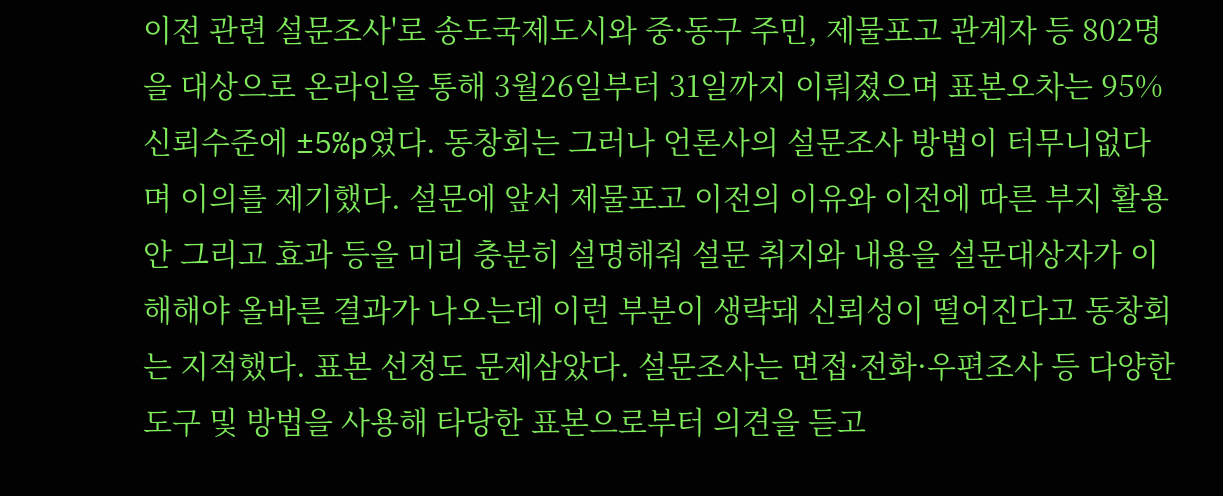이전 관련 설문조사'로 송도국제도시와 중·동구 주민, 제물포고 관계자 등 802명을 대상으로 온라인을 통해 3월26일부터 31일까지 이뤄졌으며 표본오차는 95% 신뢰수준에 ±5%p였다. 동창회는 그러나 언론사의 설문조사 방법이 터무니없다며 이의를 제기했다. 설문에 앞서 제물포고 이전의 이유와 이전에 따른 부지 활용안 그리고 효과 등을 미리 충분히 설명해줘 설문 취지와 내용을 설문대상자가 이해해야 올바른 결과가 나오는데 이런 부분이 생략돼 신뢰성이 떨어진다고 동창회는 지적했다. 표본 선정도 문제삼았다. 설문조사는 면접·전화·우편조사 등 다양한 도구 및 방법을 사용해 타당한 표본으로부터 의견을 듣고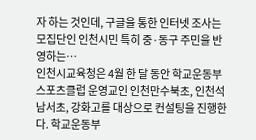자 하는 것인데, 구글을 통한 인터넷 조사는 모집단인 인천시민 특히 중·동구 주민을 반영하는…
인천시교육청은 4월 한 달 동안 학교운동부 스포츠클럽 운영교인 인천만수북초, 인천석남서초, 강화고를 대상으로 컨설팅을 진행한다. 학교운동부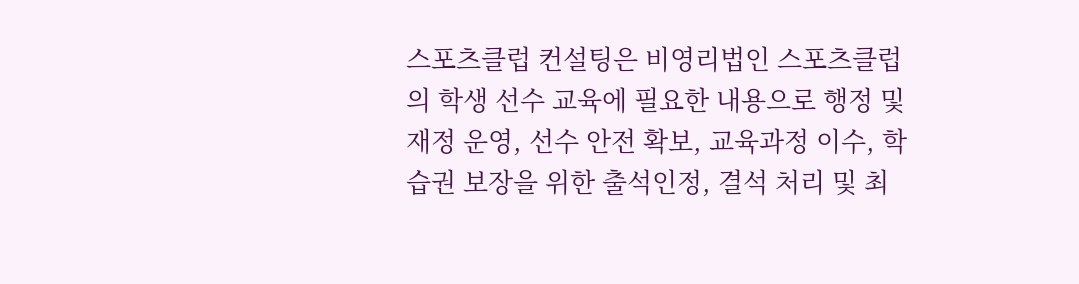스포츠클럽 컨설팅은 비영리법인 스포츠클럽의 학생 선수 교육에 필요한 내용으로 행정 및 재정 운영, 선수 안전 확보, 교육과정 이수, 학습권 보장을 위한 출석인정, 결석 처리 및 최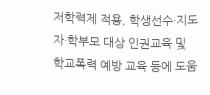저학력제 적용, 학생선수·지도자·학부모 대상 인권교육 및 학교폭력 예방 교육 등에 도움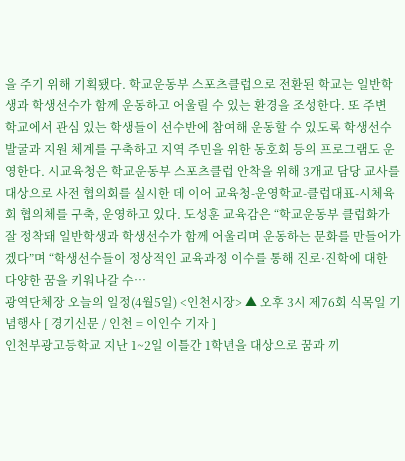을 주기 위해 기획됐다. 학교운동부 스포츠클럽으로 전환된 학교는 일반학생과 학생선수가 함께 운동하고 어울릴 수 있는 환경을 조성한다. 또 주변 학교에서 관심 있는 학생들이 선수반에 참여해 운동할 수 있도록 학생선수 발굴과 지원 체계를 구축하고 지역 주민을 위한 동호회 등의 프로그램도 운영한다. 시교육청은 학교운동부 스포츠클럽 안착을 위해 3개교 담당 교사를 대상으로 사전 협의회를 실시한 데 이어 교육청-운영학교-클럽대표-시체육회 협의체를 구축, 운영하고 있다. 도성훈 교육감은 “학교운동부 클럽화가 잘 정착돼 일반학생과 학생선수가 함께 어울리며 운동하는 문화를 만들어가겠다”며 “학생선수들이 정상적인 교육과정 이수를 통해 진로·진학에 대한 다양한 꿈을 키워나갈 수…
광역단체장 오늘의 일정(4월5일) <인천시장> ▲ 오후 3시 제76회 식목일 기념행사 [ 경기신문 / 인천 = 이인수 기자 ]
인천부광고등학교 지난 1~2일 이틀간 1학년을 대상으로 꿈과 끼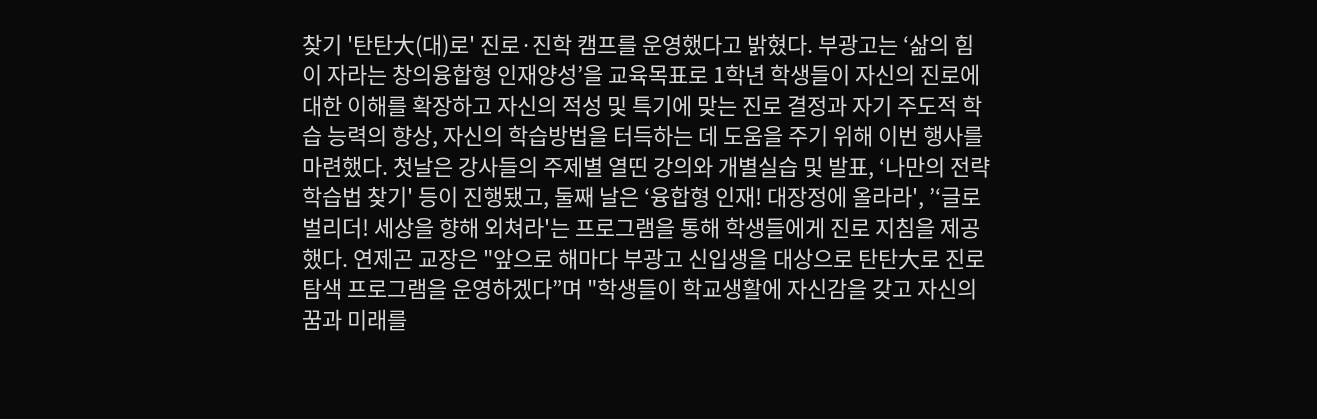찾기 '탄탄大(대)로' 진로·진학 캠프를 운영했다고 밝혔다. 부광고는 ‘삶의 힘이 자라는 창의융합형 인재양성’을 교육목표로 1학년 학생들이 자신의 진로에 대한 이해를 확장하고 자신의 적성 및 특기에 맞는 진로 결정과 자기 주도적 학습 능력의 향상, 자신의 학습방법을 터득하는 데 도움을 주기 위해 이번 행사를 마련했다. 첫날은 강사들의 주제별 열띤 강의와 개별실습 및 발표, ‘나만의 전략 학습법 찾기' 등이 진행됐고, 둘째 날은 ‘융합형 인재! 대장정에 올라라', ’‘글로벌리더! 세상을 향해 외쳐라'는 프로그램을 통해 학생들에게 진로 지침을 제공했다. 연제곤 교장은 "앞으로 해마다 부광고 신입생을 대상으로 탄탄大로 진로탐색 프로그램을 운영하겠다”며 "학생들이 학교생활에 자신감을 갖고 자신의 꿈과 미래를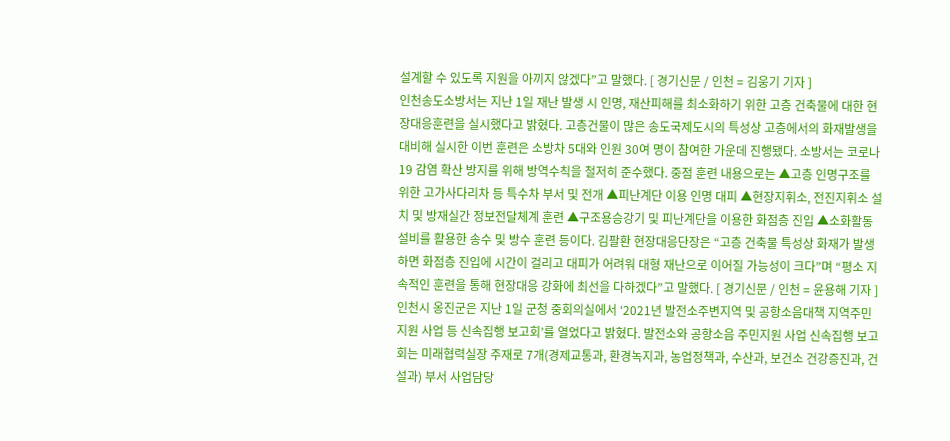설계할 수 있도록 지원을 아끼지 않겠다”고 말했다. [ 경기신문 / 인천 = 김웅기 기자 ]
인천송도소방서는 지난 1일 재난 발생 시 인명, 재산피해를 최소화하기 위한 고층 건축물에 대한 현장대응훈련을 실시했다고 밝혔다. 고층건물이 많은 송도국제도시의 특성상 고층에서의 화재발생을 대비해 실시한 이번 훈련은 소방차 5대와 인원 30여 명이 참여한 가운데 진행됐다. 소방서는 코로나19 감염 확산 방지를 위해 방역수칙을 철저히 준수했다. 중점 훈련 내용으로는 ▲고층 인명구조를 위한 고가사다리차 등 특수차 부서 및 전개 ▲피난계단 이용 인명 대피 ▲현장지휘소, 전진지휘소 설치 및 방재실간 정보전달체계 훈련 ▲구조용승강기 및 피난계단을 이용한 화점층 진입 ▲소화활동설비를 활용한 송수 및 방수 훈련 등이다. 김팔환 현장대응단장은 “고층 건축물 특성상 화재가 발생하면 화점층 진입에 시간이 걸리고 대피가 어려워 대형 재난으로 이어질 가능성이 크다”며 “평소 지속적인 훈련을 통해 현장대응 강화에 최선을 다하겠다”고 말했다. [ 경기신문 / 인천 = 윤용해 기자 ]
인천시 옹진군은 지난 1일 군청 중회의실에서 ‘2021년 발전소주변지역 및 공항소음대책 지역주민지원 사업 등 신속집행 보고회’를 열었다고 밝혔다. 발전소와 공항소음 주민지원 사업 신속집행 보고회는 미래협력실장 주재로 7개(경제교통과, 환경녹지과, 농업정책과, 수산과, 보건소 건강증진과, 건설과) 부서 사업담당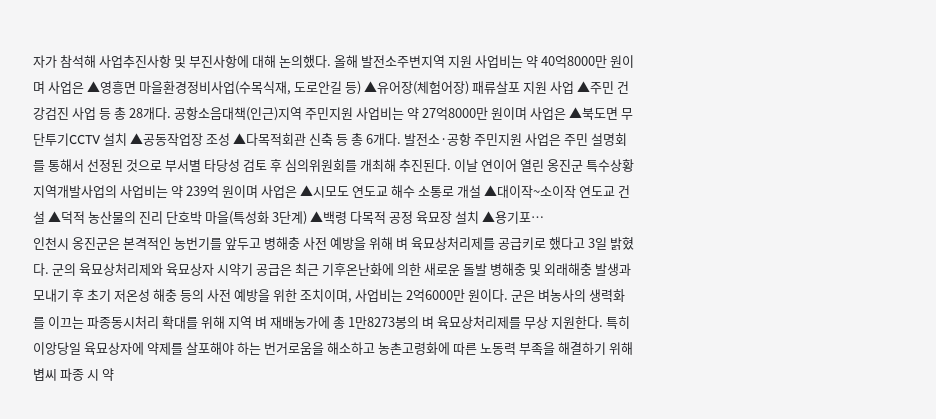자가 참석해 사업추진사항 및 부진사항에 대해 논의했다. 올해 발전소주변지역 지원 사업비는 약 40억8000만 원이며 사업은 ▲영흥면 마을환경정비사업(수목식재, 도로안길 등) ▲유어장(체험어장) 패류살포 지원 사업 ▲주민 건강검진 사업 등 총 28개다. 공항소음대책(인근)지역 주민지원 사업비는 약 27억8000만 원이며 사업은 ▲북도면 무단투기CCTV 설치 ▲공동작업장 조성 ▲다목적회관 신축 등 총 6개다. 발전소·공항 주민지원 사업은 주민 설명회를 통해서 선정된 것으로 부서별 타당성 검토 후 심의위원회를 개최해 추진된다. 이날 연이어 열린 옹진군 특수상황지역개발사업의 사업비는 약 239억 원이며 사업은 ▲시모도 연도교 해수 소통로 개설 ▲대이작~소이작 연도교 건설 ▲덕적 농산물의 진리 단호박 마을(특성화 3단계) ▲백령 다목적 공정 육묘장 설치 ▲용기포…
인천시 옹진군은 본격적인 농번기를 앞두고 병해충 사전 예방을 위해 벼 육묘상처리제를 공급키로 했다고 3일 밝혔다. 군의 육묘상처리제와 육묘상자 시약기 공급은 최근 기후온난화에 의한 새로운 돌발 병해충 및 외래해충 발생과 모내기 후 초기 저온성 해충 등의 사전 예방을 위한 조치이며, 사업비는 2억6000만 원이다. 군은 벼농사의 생력화를 이끄는 파종동시처리 확대를 위해 지역 벼 재배농가에 총 1만8273봉의 벼 육묘상처리제를 무상 지원한다. 특히 이앙당일 육묘상자에 약제를 살포해야 하는 번거로움을 해소하고 농촌고령화에 따른 노동력 부족을 해결하기 위해 볍씨 파종 시 약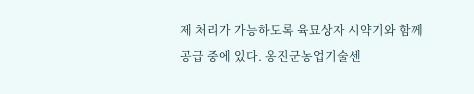제 처리가 가능하도록 육묘상자 시약기와 함께 공급 중에 있다. 옹진군농업기술센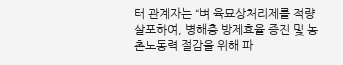터 관계자는 “벼 육묘상처리제를 적량 살포하여, 병해충 방제효율 증진 및 농촌노동력 절감을 위해 파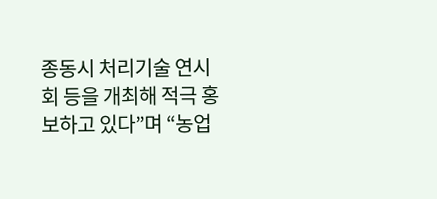종동시 처리기술 연시회 등을 개최해 적극 홍보하고 있다”며 “농업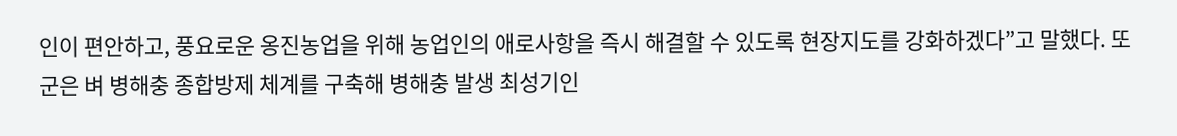인이 편안하고, 풍요로운 옹진농업을 위해 농업인의 애로사항을 즉시 해결할 수 있도록 현장지도를 강화하겠다”고 말했다. 또 군은 벼 병해충 종합방제 체계를 구축해 병해충 발생 최성기인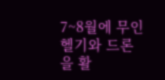7~8월에 무인헬기와 드론을 활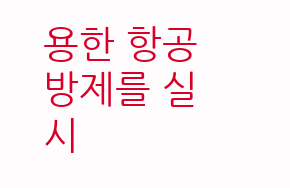용한 항공방제를 실시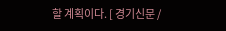할 계획이다. [ 경기신문 /